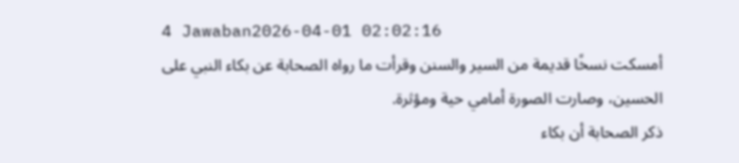4 Jawaban2026-04-01 02:02:16
أمسكت نسخًا قديمة من السير والسنن وقرأت ما رواه الصحابة عن بكاء النبي على الحسين، وصارت الصورة أمامي حية ومؤثرة.
ذكر الصحابة أن بكاء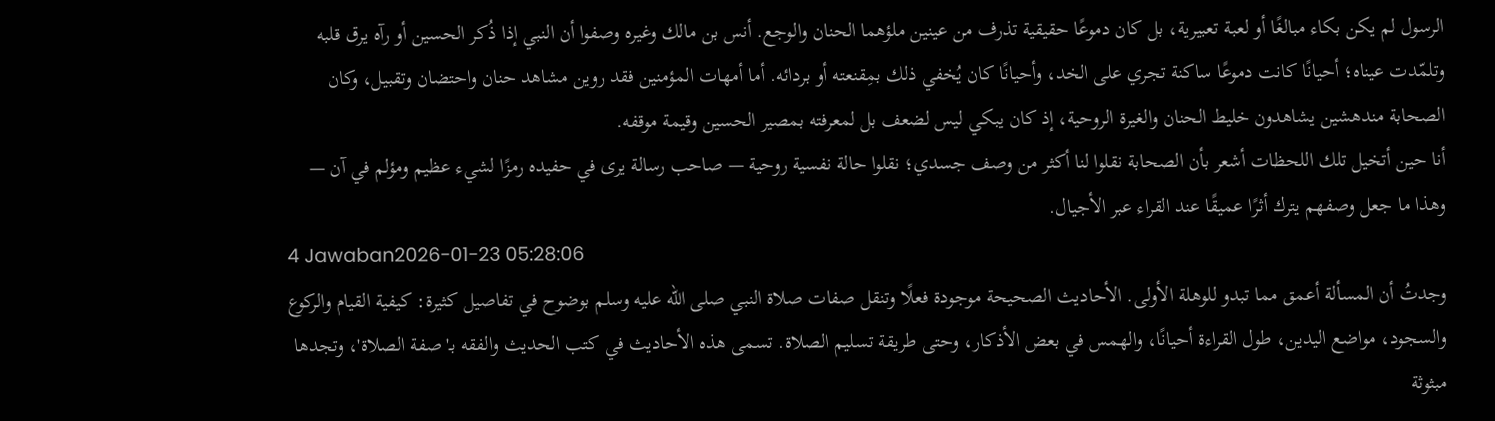الرسول لم يكن بكاء مبالغًا أو لعبة تعبيرية، بل كان دموعًا حقيقية تذرف من عينين ملؤهما الحنان والوجع. أنس بن مالك وغيره وصفوا أن النبي إذا ذُكر الحسين أو رآه يرق قلبه وتلمّدت عيناه؛ أحيانًا كانت دموعًا ساكنة تجري على الخد، وأحيانًا كان يُخفي ذلك بمِقنعته أو بردائه. أما أمهات المؤمنين فقد روين مشاهد حنان واحتضان وتقبيل، وكان الصحابة مندهشين يشاهدون خليط الحنان والغيرة الروحية، إذ كان يبكي ليس لضعف بل لمعرفته بمصير الحسين وقيمة موقفه.
أنا حين أتخيل تلك اللحظات أشعر بأن الصحابة نقلوا لنا أكثر من وصف جسدي؛ نقلوا حالة نفسية روحية — صاحب رسالة يرى في حفيده رمزًا لشيء عظيم ومؤلم في آن — وهذا ما جعل وصفهم يترك أثرًا عميقًا عند القراء عبر الأجيال.
4 Jawaban2026-01-23 05:28:06
وجدتُ أن المسألة أعمق مما تبدو للوهلة الأولى. الأحاديث الصحيحة موجودة فعلًا وتنقل صفات صلاة النبي صلى الله عليه وسلم بوضوح في تفاصيل كثيرة: كيفية القيام والركوع والسجود، مواضع اليدين، طول القراءة أحيانًا، والهمس في بعض الأذكار، وحتى طريقة تسليم الصلاة. تسمى هذه الأحاديث في كتب الحديث والفقه بـ'صفة الصلاة'، وتجدها مبثوثة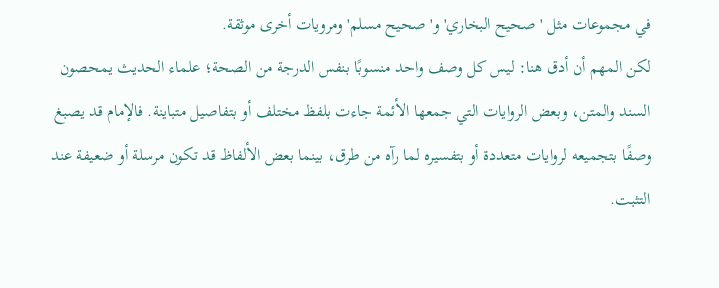في مجموعات مثل 'صحيح البخاري' و'صحيح مسلم' ومرويات أخرى موثقة.
لكن المهم أن أدق هنا: ليس كل وصف واحد منسوبًا بنفس الدرجة من الصحة؛ علماء الحديث يمحصون السند والمتن، وبعض الروايات التي جمعها الأئمة جاءت بلفظ مختلف أو بتفاصيل متباينة. فالإمام قد يصبغ وصفًا بتجميعه لروايات متعددة أو بتفسيره لما رآه من طرق، بينما بعض الألفاظ قد تكون مرسلة أو ضعيفة عند التثبت.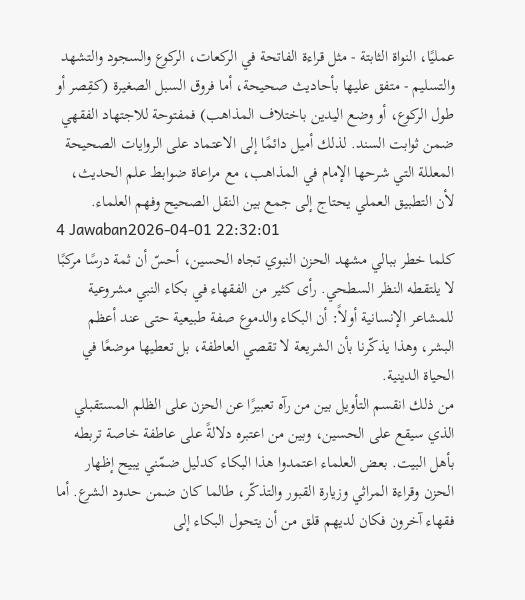عمليًا، النواة الثابتة - مثل قراءة الفاتحة في الركعات، الركوع والسجود والتشهد والتسليم - متفق عليها بأحاديث صحيحة، أما فروق السبل الصغيرة (كقِصر أو طول الركوع، أو وضع اليدين باختلاف المذاهب) فمفتوحة للاجتهاد الفقهي ضمن ثوابت السند. لذلك أميل دائمًا إلى الاعتماد على الروايات الصحيحة المعللة التي شرحها الإمام في المذاهب، مع مراعاة ضوابط علم الحديث، لأن التطبيق العملي يحتاج إلى جمع بين النقل الصحيح وفهم العلماء.
4 Jawaban2026-04-01 22:32:01
كلما خطر ببالي مشهد الحزن النبوي تجاه الحسين، أحسّ أن ثمة درسًا مركبًا لا يلتقطه النظر السطحي. رأى كثير من الفقهاء في بكاء النبي مشروعية للمشاعر الإنسانية أولاً: أن البكاء والدموع صفة طبيعية حتى عند أعظم البشر، وهذا يذكّرنا بأن الشريعة لا تقصي العاطفة، بل تعطيها موضعًا في الحياة الدينية.
من ذلك انقسم التأويل بين من رآه تعبيرًا عن الحزن على الظلم المستقبلي الذي سيقع على الحسين، وبين من اعتبره دلالةً على عاطفة خاصة تربطه بأهل البيت. بعض العلماء اعتمدوا هذا البكاء كدليل ضمّني يبيح إظهار الحزن وقراءة المراثي وزيارة القبور والتذكّر، طالما كان ضمن حدود الشرع. أما فقهاء آخرون فكان لديهم قلق من أن يتحول البكاء إلى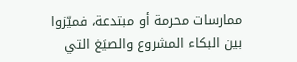ممارسات محرمة أو مبتدعة، فميّزوا بين البكاء المشروع والصيَغ التي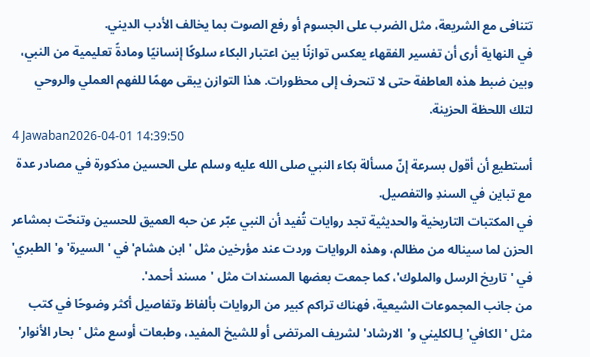تتنافى مع الشريعة، مثل الضرب على الجسوم أو رفع الصوت بما يخالف الأدب الديني.
في النهاية أرى أن تفسير الفقهاء يعكس توازنًا بين اعتبار البكاء سلوكًا إنسانيًا ومادةً تعليمية من النبي، وبين ضبط هذه العاطفة حتى لا تنحرف إلى محظورات. هذا التوازن يبقى مهمًا للفهم العملي والروحي لتلك اللحظة الحزينة.
4 Jawaban2026-04-01 14:39:50
أستطيع أن أقول بسرعة إنّ مسألة بكاء النبي صلى الله عليه وسلم على الحسين مذكورة في مصادر عدة مع تباين في السندِ والتفصيل.
في المكتبات التاريخية والحديثية تجد روايات تُفيد أن النبي عبّر عن حبه العميق للحسين وتنحّت بمشاعر الحزن لما سيناله من مظالم، وهذه الروايات وردت عند مؤرخين مثل 'ابن هشام' في 'السيرة' و'الطبري' في 'تاريخ الرسل والملوك'، كما جمعت بعضها المسندات مثل 'مسند أحمد'.
من جانب المجموعات الشيعية، فهناك تراكم كبير من الروايات بألفاظ وتفاصيل أكثر وضوحًا في كتب مثل 'الكافي' لِـالكليني و'الارشاد' لشريف المرتضى أو للشيخ المفيد، وطبعات أوسع مثل 'بحار الأنوار'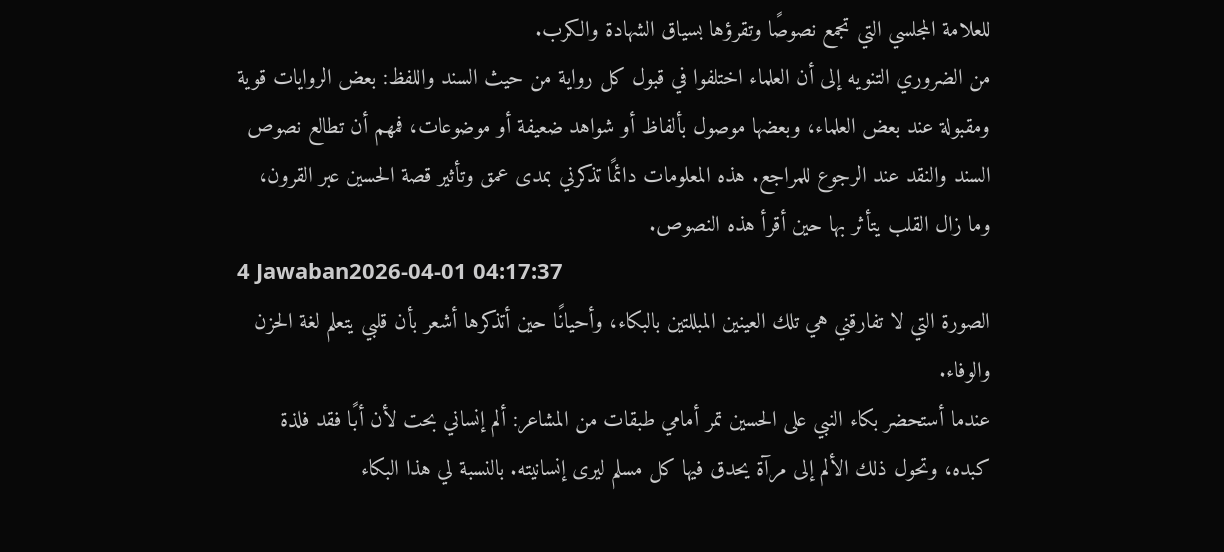للعلامة المجلسي التي تجمع نصوصًا وتقرؤها بسياق الشهادة والكرب.
من الضروري التنويه إلى أن العلماء اختلفوا في قبول كل رواية من حيث السند واللفظ: بعض الروايات قوية ومقبولة عند بعض العلماء، وبعضها موصول بألفاظ أو شواهد ضعيفة أو موضوعات، فمهم أن تطالع نصوص السند والنقد عند الرجوع للمراجع. هذه المعلومات دائمًا تذكرني بمدى عمق وتأثير قصة الحسين عبر القرون، وما زال القلب يتأثر بها حين أقرأ هذه النصوص.
4 Jawaban2026-04-01 04:17:37
الصورة التي لا تفارقني هي تلك العينين المبللتين بالبكاء، وأحيانًا حين أتذكرها أشعر بأن قلبي يتعلم لغة الحزن والوفاء.
عندما أستحضر بكاء النبي على الحسين تمر أمامي طبقات من المشاعر: ألم إنساني بحت لأن أبًا فقد فلذة كبده، وتحول ذلك الألم إلى مرآة يحدق فيها كل مسلم ليرى إنسانيته. بالنسبة لي هذا البكاء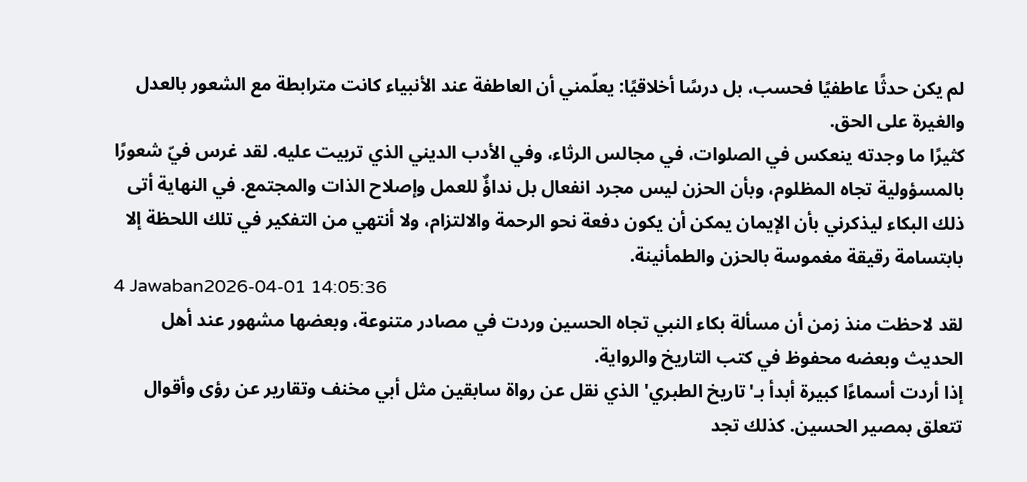لم يكن حدثًا عاطفيًا فحسب، بل درسًا أخلاقيًا: يعلّمني أن العاطفة عند الأنبياء كانت مترابطة مع الشعور بالعدل والغيرة على الحق.
كثيرًا ما وجدته ينعكس في الصلوات، في مجالس الرثاء، وفي الأدب الديني الذي تربيت عليه. لقد غرس فيّ شعورًا بالمسؤولية تجاه المظلوم، وبأن الحزن ليس مجرد انفعال بل نداؤٌ للعمل وإصلاح الذات والمجتمع. في النهاية أتى ذلك البكاء ليذكرني بأن الإيمان يمكن أن يكون دفعة نحو الرحمة والالتزام، ولا أنتهي من التفكير في تلك اللحظة إلا بابتسامة رقيقة مغموسة بالحزن والطمأنينة.
4 Jawaban2026-04-01 14:05:36
لقد لاحظت منذ زمن أن مسألة بكاء النبي تجاه الحسين وردت في مصادر متنوعة، وبعضها مشهور عند أهل الحديث وبعضه محفوظ في كتب التاريخ والرواية.
إذا أردت أسماءًا كبيرة أبدأ بـ'تاريخ الطبري' الذي نقل عن رواة سابقين مثل أبي مخنف وتقارير عن رؤى وأقوال تتعلق بمصير الحسين. كذلك تجد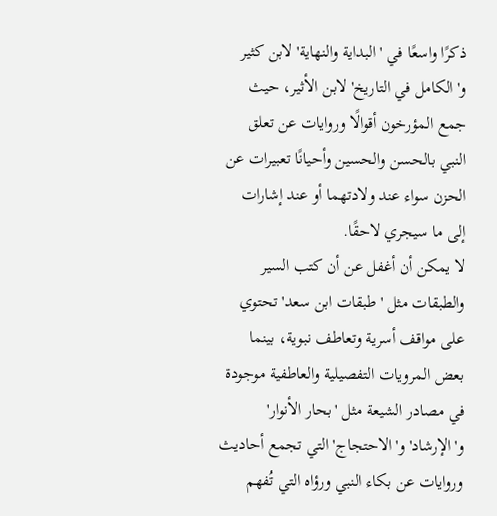ذكرًا واسعًا في 'البداية والنهاية' لابن كثير و'الكامل في التاريخ' لابن الأثير، حيث جمع المؤرخون أقوالًا وروايات عن تعلق النبي بالحسن والحسين وأحيانًا تعبيرات عن الحزن سواء عند ولادتهما أو عند إشارات إلى ما سيجري لاحقًا.
لا يمكن أن أغفل عن أن كتب السير والطبقات مثل 'طبقات ابن سعد' تحتوي على مواقف أسرية وتعاطف نبوية، بينما بعض المرويات التفصيلية والعاطفية موجودة في مصادر الشيعة مثل 'بحار الأنوار' و'الإرشاد' و'الاحتجاج' التي تجمع أحاديث وروايات عن بكاء النبي ورؤاه التي تُفهم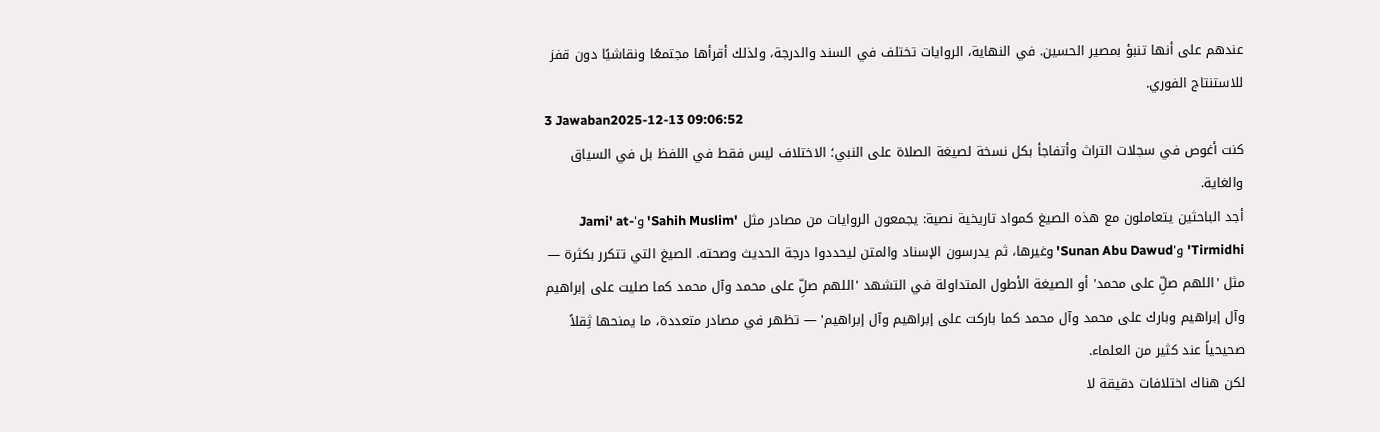عندهم على أنها تنبؤ بمصير الحسين. في النهاية، الروايات تختلف في السند والدرجة، ولذلك أقرأها مجتمعًا ونقاشيًا دون قفز للاستنتاج الفوري.
3 Jawaban2025-12-13 09:06:52
كنت أغوص في سجلات التراث وأتفاجأ بكل نسخة لصيغة الصلاة على النبي؛ الاختلاف ليس فقط في اللفظ بل في السياق والغاية.
أجد الباحثين يتعاملون مع هذه الصيغ كمواد تاريخية نصية: يجمعون الروايات من مصادر مثل 'Sahih Muslim' و'Jami' at-Tirmidhi' و'Sunan Abu Dawud' وغيرها، ثم يدرسون الإسناد والمتن ليحددوا درجة الحديث وصحته. الصيغ التي تتكرر بكثرة — مثل 'اللهم صلِّ على محمد' أو الصيغة الأطول المتداولة في التشهد 'اللهم صلِّ على محمد وآل محمد كما صليت على إبراهيم وآل إبراهيم وبارك على محمد وآل محمد كما باركت على إبراهيم وآل إبراهيم' — تظهر في مصادر متعددة، ما يمنحها ثِقلاً صحيحياً عند كثير من العلماء.
لكن هناك اختلافات دقيقة لا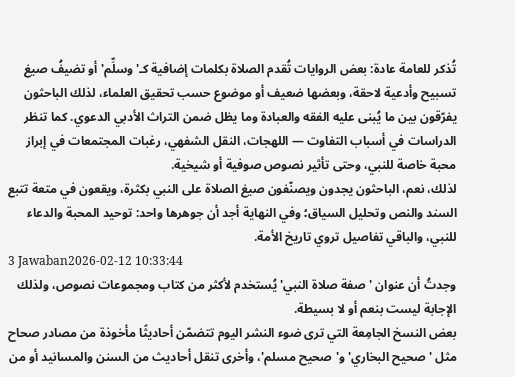تُذكر للعامة عادة: بعض الروايات تُقدم الصلاة بكلمات إضافية كـ'وسلِّم' أو تضيفُ صيغ تسبيح وأدعية لاحقة، وبعضها ضعيف أو موضوع حسب تحقيق العلماء، لذلك الباحثون يفرّقون بين ما يُبنى عليه الفقه والعبادة وما يظل ضمن التراث الأدبي الدعوي. كما تنظر الدراسات في أسباب التفاوت — اللهجات، النقل الشفهي، رغبات المجتمعات في إبراز محبة خاصة للنبي، وحتى تأثير نصوص صوفية أو شيخية.
لذلك، نعم، الباحثون يجدون ويصنّفون صيغ الصلاة على النبي بكثرة، ويقعون في متعة تتبع السند والنص وتحليل السياق؛ وفي النهاية أجد أن جوهرها واحد: توحيد المحبة والدعاء للنبي، والباقي تفاصيل تروي تاريخ الأمة.
3 Jawaban2026-02-12 10:33:44
وجدتُ أن عنوان 'صفة صلاة النبي' يُستخدم لأكثر من كتاب ومجموعات نصوص، ولذلك الإجابة ليست بنعم أو لا بسيطة.
بعض النسخ الجامِعة التي ترى ضوء النشر اليوم تتضمّن أحاديثًا مأخوذة من مصادر صحاح مثل 'صحيح البخاري' و'صحيح مسلم'، وأخرى تنقل أحاديث من السنن والمسانيد أو من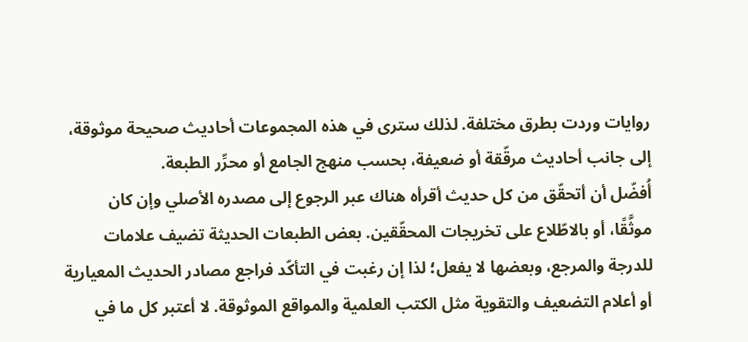روايات وردت بطرق مختلفة. لذلك سترى في هذه المجموعات أحاديث صحيحة موثوقة، إلى جانب أحاديث مرقّقة أو ضعيفة، بحسب منهج الجامع أو محرِّر الطبعة.
أُفضّل أن أتحقّق من كل حديث أقرأه هناك عبر الرجوع إلى مصدره الأصلي وإن كان موثَّقًا، أو بالاطّلاع على تخريجات المحقّقين. بعض الطبعات الحديثة تضيف علامات للدرجة والمرجع، وبعضها لا يفعل؛ لذا إن رغبت في التأكّد فراجع مصادر الحديث المعيارية أو أعلام التضعيف والتقوية مثل الكتب العلمية والمواقع الموثوقة. لا أعتبر كل ما في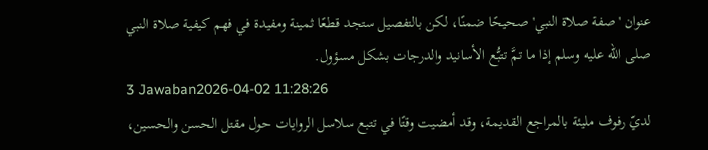عنوان 'صفة صلاة النبي' صحيحًا ضمنًا، لكن بالتفصيل ستجد قطعًا ثمينة ومفيدة في فهم كيفية صلاة النبي صلى الله عليه وسلم إذا ما تمَّ تتبُّع الأسانيد والدرجات بشكل مسؤول.
3 Jawaban2026-04-02 11:28:26
لديّ رفوف مليئة بالمراجع القديمة، وقد أمضيت وقتًا في تتبع سلاسل الروايات حول مقتل الحسن والحسين،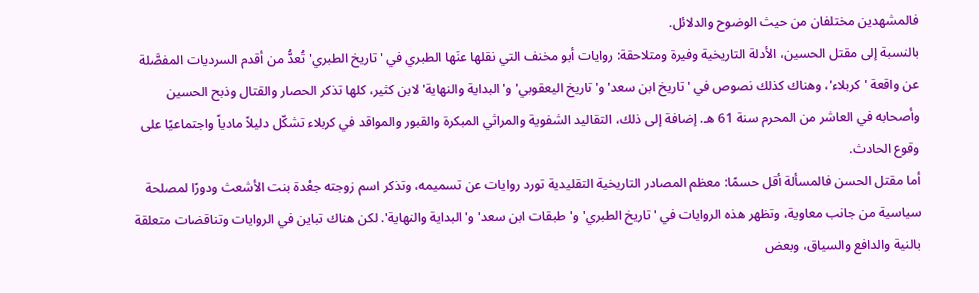فالمشهدين مختلفان من حيث الوضوح والدلائل.
بالنسبة إلى مقتل الحسين، الأدلة التاريخية وفيرة ومتلاحقة: روايات أبو مخنف التي نقلها عنَها الطبري في 'تاريخ الطبري' تُعدُّ من أقدم السرديات المفصَّلة عن واقعة 'كربلاء'، وهناك كذلك نصوص في 'تاريخ ابن سعد' و'تاريخ اليعقوبي' و'البداية والنهاية' لابن كثير، كلها تذكر الحصار والقتال وذبح الحسين وأصحابه في العاشر من المحرم سنة 61 هـ. إضافة إلى ذلك، التقاليد الشفوية والمراثي المبكرة والقبور والمواقد في كربلاء تشكّل دليلاً مادياً واجتماعيًا على وقوع الحادث.
أما مقتل الحسن فالمسألة أقل حسمًا: معظم المصادر التاريخية التقليدية تورد روايات عن تسميمه، وتذكر اسم زوجته جعْدة بنت الأشعث ودورًا لمصلحة سياسية من جانب معاوية، وتظهر هذه الروايات في 'تاريخ الطبري' و'طبقات ابن سعد' و'البداية والنهاية'. لكن هناك تباين في الروايات وتناقضات متعلقة بالنية والدافع والسياق، وبعض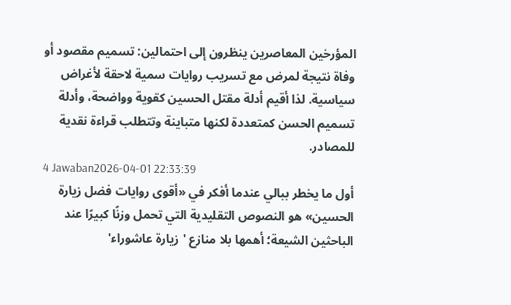المؤرخين المعاصرين ينظرون إلى احتمالين: تسميم مقصود أو وفاة نتيجة لمرض مع تسريب روايات سمية لاحقة لأغراض سياسية. لذا أقيم أدلة مقتل الحسين كقوية وواضحة، وأدلة تسميم الحسن كمتعددة لكنها متباينة وتتطلب قراءة نقدية للمصادر.
4 Jawaban2026-04-01 22:33:39
أول ما يخطر ببالي عندما أفكر في «أقوى روايات فضل زيارة الحسين» هو النصوص التقليدية التي تحمل وزنًا كبيرًا عند الباحثين الشيعة؛ أهمها بلا منازع 'زيارة عاشوراء'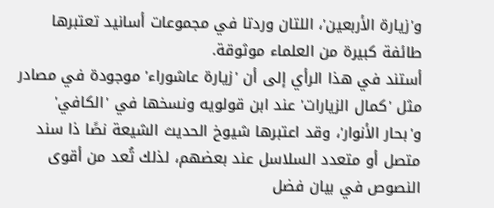و'زيارة الأربعين'، اللتان وردتا في مجموعات أسانيد تعتبرها طائفة كبيرة من العلماء موثوقة.
أستند في هذا الرأي إلى أن 'زيارة عاشوراء' موجودة في مصادر مثل 'كمال الزيارات' عند ابن قولويه ونسخها في 'الكافي' و'بحار الأنوار'، وقد اعتبرها شيوخ الحديث الشيعة نصًا ذا سند متصل أو متعدد السلاسل عند بعضهم، لذلك تُعد من أقوى النصوص في بيان فضل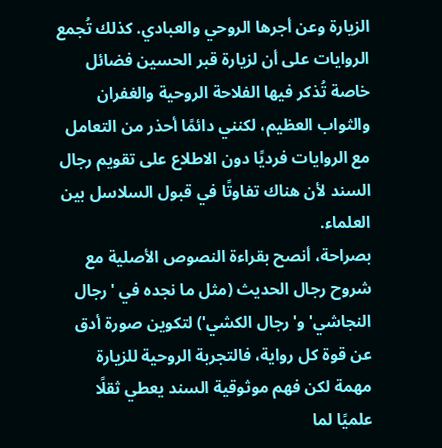الزيارة وعن أجرها الروحي والعبادي. كذلك تُجمع الروايات على أن لزيارة قبر الحسين فضائل خاصة تُذكر فيها الفلاحة الروحية والغفران والثواب العظيم، لكنني دائمًا أحذر من التعامل مع الروايات فرديًا دون الاطلاع على تقويم رجال السند لأن هناك تفاوتًا في قبول السلاسل بين العلماء.
بصراحة، أنصح بقراءة النصوص الأصلية مع شروح رجال الحديث (مثل ما نجده في 'رجال النجاشي' و'رجال الكشي') لتكوين صورة أدق عن قوة كل رواية، فالتجربة الروحية للزيارة مهمة لكن فهم موثوقية السند يعطي ثقلًا علميًا لما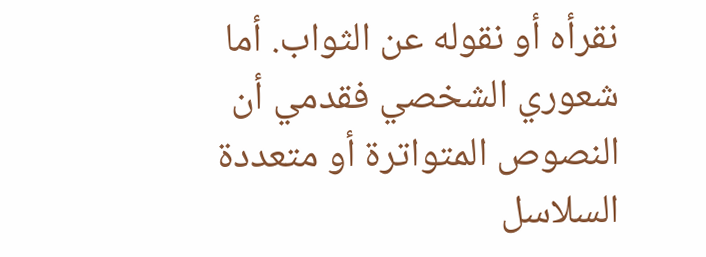نقرأه أو نقوله عن الثواب. أما شعوري الشخصي فقدمي أن النصوص المتواترة أو متعددة السلاسل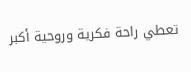تعطي راحة فكرية وروحية أكبر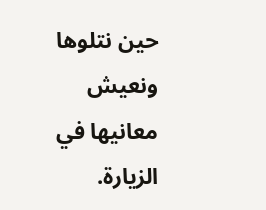حين نتلوها ونعيش معانيها في الزيارة.